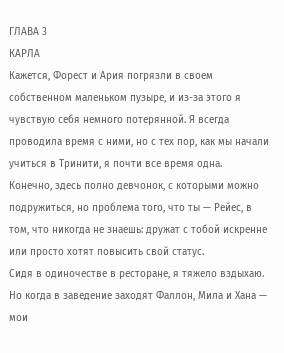ГЛАВА 3
КАРЛА
Кажется, Форест и Ария погрязли в своем собственном маленьком пузыре, и из-за этого я чувствую себя немного потерянной. Я всегда проводила время с ними, но с тех пор, как мы начали учиться в Тринити, я почти все время одна.
Конечно, здесь полно девчонок, с которыми можно подружиться, но проблема того, что ты — Рейес, в том, что никогда не знаешь: дружат с тобой искренне или просто хотят повысить свой статус.
Сидя в одиночестве в ресторане, я тяжело вздыхаю. Но когда в заведение заходят Фаллон, Мила и Хана — мои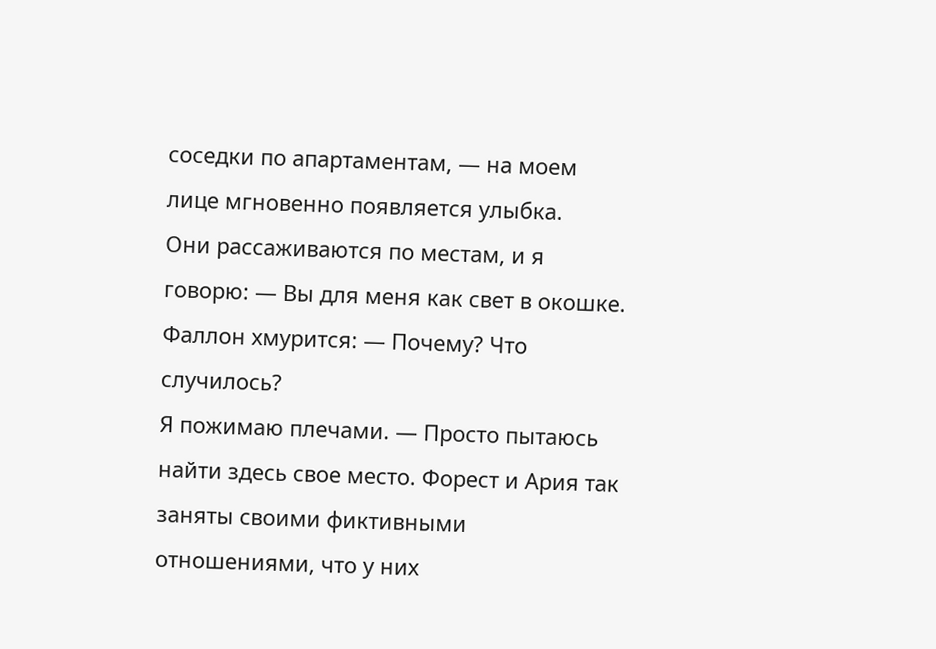соседки по апартаментам, — на моем лице мгновенно появляется улыбка.
Они рассаживаются по местам, и я говорю: — Вы для меня как свет в окошке.
Фаллон хмурится: — Почему? Что случилось?
Я пожимаю плечами. — Просто пытаюсь найти здесь свое место. Форест и Ария так заняты своими фиктивными отношениями, что у них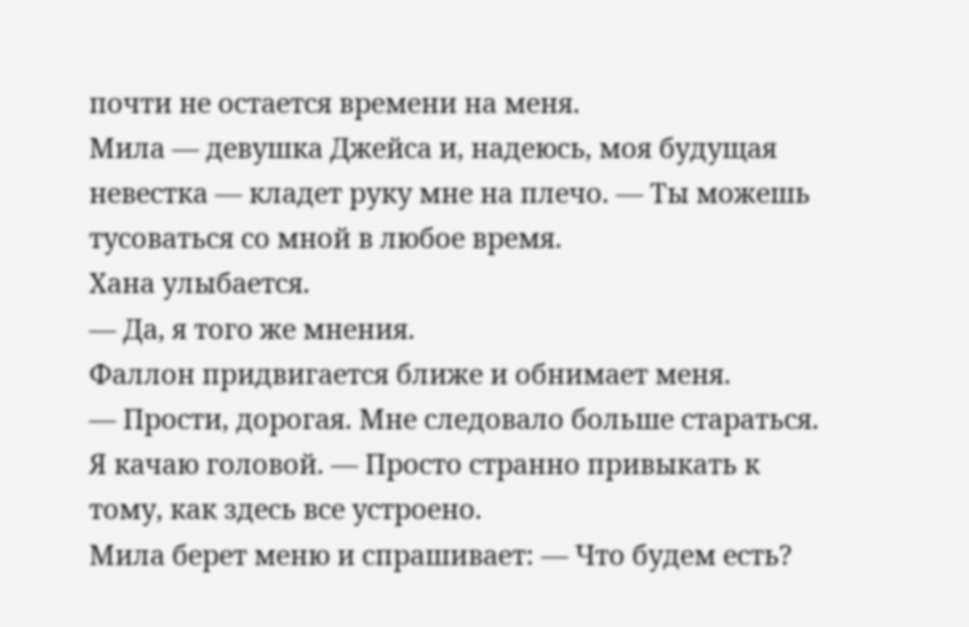почти не остается времени на меня.
Мила — девушка Джейса и, надеюсь, моя будущая невестка — кладет руку мне на плечо. — Ты можешь тусоваться со мной в любое время.
Хана улыбается.
— Да, я того же мнения.
Фаллон придвигается ближе и обнимает меня.
— Прости, дорогая. Мне следовало больше стараться.
Я качаю головой. — Просто странно привыкать к тому, как здесь все устроено.
Мила берет меню и спрашивает: — Что будем есть?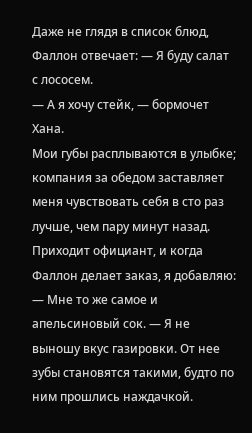Даже не глядя в список блюд, Фаллон отвечает: — Я буду салат с лососем.
— А я хочу стейк, — бормочет Хана.
Мои губы расплываются в улыбке; компания за обедом заставляет меня чувствовать себя в сто раз лучше, чем пару минут назад.
Приходит официант, и когда Фаллон делает заказ, я добавляю: — Мне то же самое и апельсиновый сок. — Я не выношу вкус газировки. От нее зубы становятся такими, будто по ним прошлись наждачкой.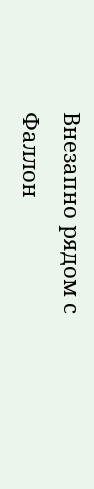Внезапно рядом с Фаллон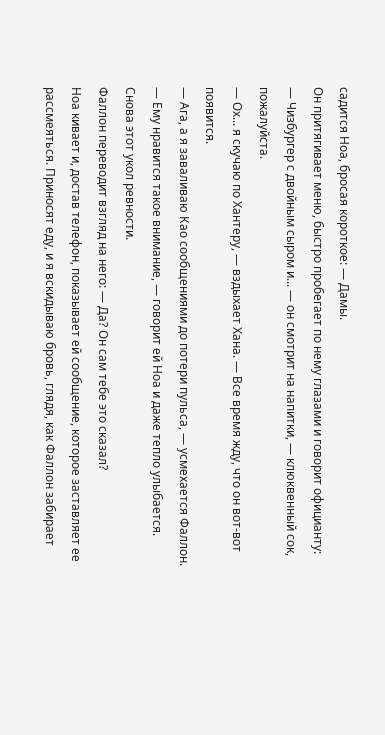садится Ноа, бросая короткое: — Дамы.
Он притягивает меню, быстро пробегает по нему глазами и говорит официанту: — Чизбургер с двойным сыром и... — он смотрит на напитки, — клюквенный сок, пожалуйста.
— Ох... я скучаю по Хантеру, — вздыхает Хана. — Все время жду, что он вот-вот появится.
— Ага, а я заваливаю Као сообщениями до потери пульса, — усмехается Фаллон.
— Ему нравится такое внимание, — говорит ей Ноа и даже тепло улыбается.
Снова этот укол ревности.
Фаллон переводит взгляд на него: — Да? Он сам тебе это сказал?
Ноа кивает и, достав телефон, показывает ей сообщение, которое заставляет ее рассмеяться. Приносят еду, и я вскидываю бровь, глядя, как Фаллон забирает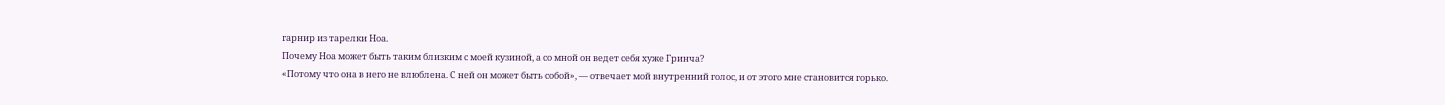гарнир из тарелки Ноа.
Почему Ноа может быть таким близким с моей кузиной, а со мной он ведет себя хуже Гринча?
«Потому что она в него не влюблена. С ней он может быть собой», — отвечает мой внутренний голос, и от этого мне становится горько.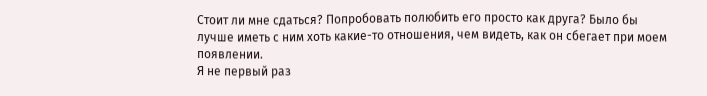Стоит ли мне сдаться? Попробовать полюбить его просто как друга? Было бы лучше иметь с ним хоть какие-то отношения, чем видеть, как он сбегает при моем появлении.
Я не первый раз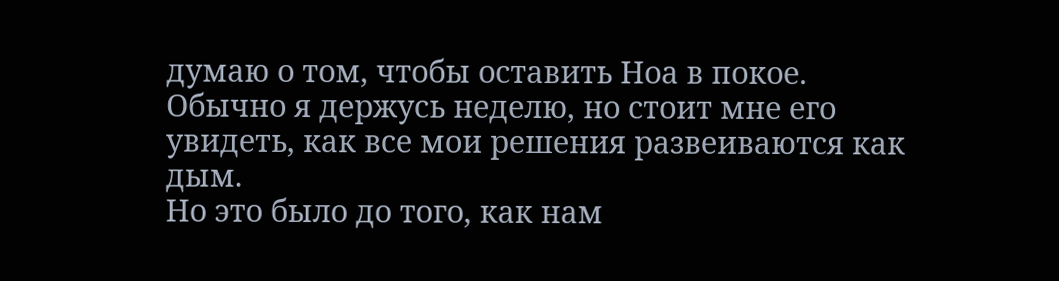думаю о том, чтобы оставить Ноа в покое. Обычно я держусь неделю, но стоит мне его увидеть, как все мои решения развеиваются как дым.
Но это было до того, как нам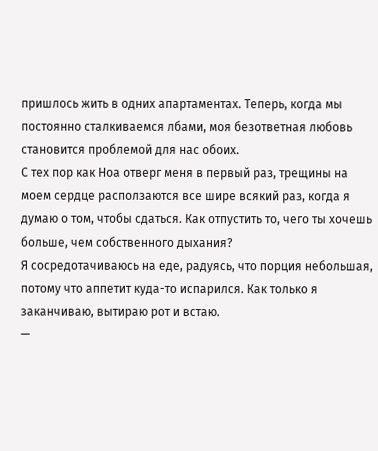пришлось жить в одних апартаментах. Теперь, когда мы постоянно сталкиваемся лбами, моя безответная любовь становится проблемой для нас обоих.
С тех пор как Ноа отверг меня в первый раз, трещины на моем сердце расползаются все шире всякий раз, когда я думаю о том, чтобы сдаться. Как отпустить то, чего ты хочешь больше, чем собственного дыхания?
Я сосредотачиваюсь на еде, радуясь, что порция небольшая, потому что аппетит куда-то испарился. Как только я заканчиваю, вытираю рот и встаю.
—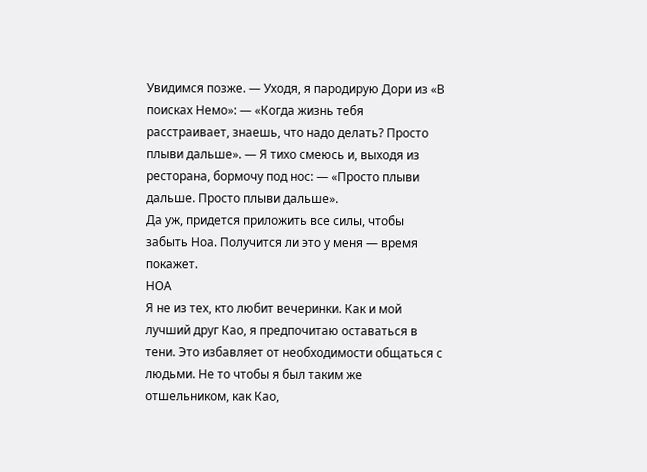Увидимся позже. — Уходя, я пародирую Дори из «В поисках Немо»: — «Когда жизнь тебя расстраивает, знаешь, что надо делать? Просто плыви дальше». — Я тихо смеюсь и, выходя из ресторана, бормочу под нос: — «Просто плыви дальше. Просто плыви дальше».
Да уж, придется приложить все силы, чтобы забыть Ноа. Получится ли это у меня — время покажет.
НОА
Я не из тех, кто любит вечеринки. Как и мой лучший друг Као, я предпочитаю оставаться в тени. Это избавляет от необходимости общаться с людьми. Не то чтобы я был таким же отшельником, как Као,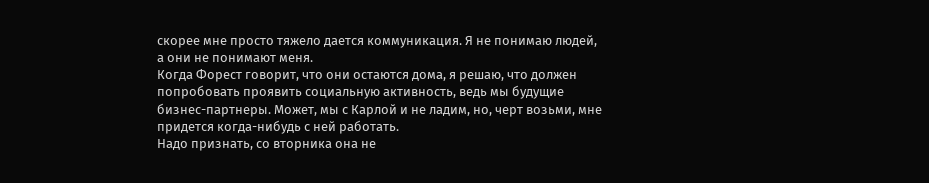скорее мне просто тяжело дается коммуникация. Я не понимаю людей, а они не понимают меня.
Когда Форест говорит, что они остаются дома, я решаю, что должен попробовать проявить социальную активность, ведь мы будущие бизнес-партнеры. Может, мы с Карлой и не ладим, но, черт возьми, мне придется когда-нибудь с ней работать.
Надо признать, со вторника она не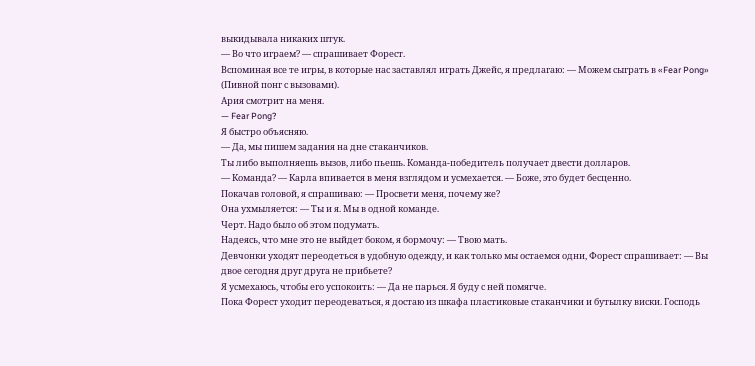выкидывала никаких штук.
— Во что играем? — спрашивает Форест.
Вспоминая все те игры, в которые нас заставлял играть Джейс, я предлагаю: — Можем сыграть в «Fear Pong» (Пивной понг с вызовами).
Ария смотрит на меня.
— Fear Pong?
Я быстро объясняю.
— Да, мы пишем задания на дне стаканчиков.
Ты либо выполняешь вызов, либо пьешь. Команда-победитель получает двести долларов.
— Команда? — Карла впивается в меня взглядом и усмехается. — Боже, это будет бесценно.
Покачав головой, я спрашиваю: — Просвети меня, почему же?
Она ухмыляется: — Ты и я. Мы в одной команде.
Черт. Надо было об этом подумать.
Надеясь, что мне это не выйдет боком, я бормочу: — Твою мать.
Девчонки уходят переодеться в удобную одежду, и как только мы остаемся одни, Форест спрашивает: — Вы двое сегодня друг друга не прибьете?
Я усмехаюсь, чтобы его успокоить: — Да не парься. Я буду с ней помягче.
Пока Форест уходит переодеваться, я достаю из шкафа пластиковые стаканчики и бутылку виски. Господь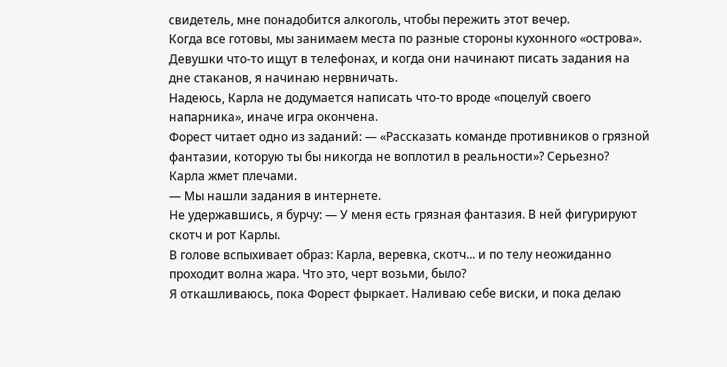свидетель, мне понадобится алкоголь, чтобы пережить этот вечер.
Когда все готовы, мы занимаем места по разные стороны кухонного «острова». Девушки что-то ищут в телефонах, и когда они начинают писать задания на дне стаканов, я начинаю нервничать.
Надеюсь, Карла не додумается написать что-то вроде «поцелуй своего напарника», иначе игра окончена.
Форест читает одно из заданий: — «Рассказать команде противников о грязной фантазии, которую ты бы никогда не воплотил в реальности»? Серьезно?
Карла жмет плечами.
— Мы нашли задания в интернете.
Не удержавшись, я бурчу: — У меня есть грязная фантазия. В ней фигурируют скотч и рот Карлы.
В голове вспыхивает образ: Карла, веревка, скотч... и по телу неожиданно проходит волна жара. Что это, черт возьми, было?
Я откашливаюсь, пока Форест фыркает. Наливаю себе виски, и пока делаю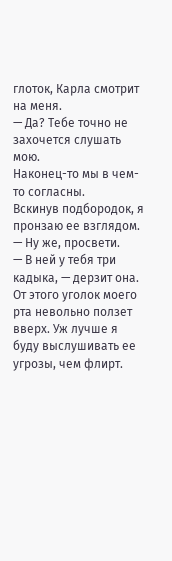глоток, Карла смотрит на меня.
— Да? Тебе точно не захочется слушать мою.
Наконец-то мы в чем-то согласны.
Вскинув подбородок, я пронзаю ее взглядом.
— Ну же, просвети.
— В ней у тебя три кадыка, — дерзит она.
От этого уголок моего рта невольно ползет вверх. Уж лучше я буду выслушивать ее угрозы, чем флирт.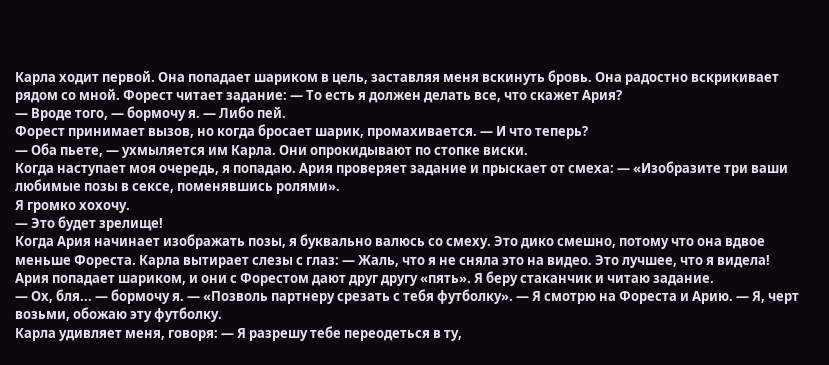Карла ходит первой. Она попадает шариком в цель, заставляя меня вскинуть бровь. Она радостно вскрикивает рядом со мной. Форест читает задание: — То есть я должен делать все, что скажет Ария?
— Вроде того, — бормочу я. — Либо пей.
Форест принимает вызов, но когда бросает шарик, промахивается. — И что теперь?
— Оба пьете, — ухмыляется им Карла. Они опрокидывают по стопке виски.
Когда наступает моя очередь, я попадаю. Ария проверяет задание и прыскает от смеха: — «Изобразите три ваши любимые позы в сексе, поменявшись ролями».
Я громко хохочу.
— Это будет зрелище!
Когда Ария начинает изображать позы, я буквально валюсь со смеху. Это дико смешно, потому что она вдвое меньше Фореста. Карла вытирает слезы с глаз: — Жаль, что я не сняла это на видео. Это лучшее, что я видела!
Ария попадает шариком, и они с Форестом дают друг другу «пять». Я беру стаканчик и читаю задание.
— Ох, бля... — бормочу я. — «Позволь партнеру срезать с тебя футболку». — Я смотрю на Фореста и Арию. — Я, черт возьми, обожаю эту футболку.
Карла удивляет меня, говоря: — Я разрешу тебе переодеться в ту,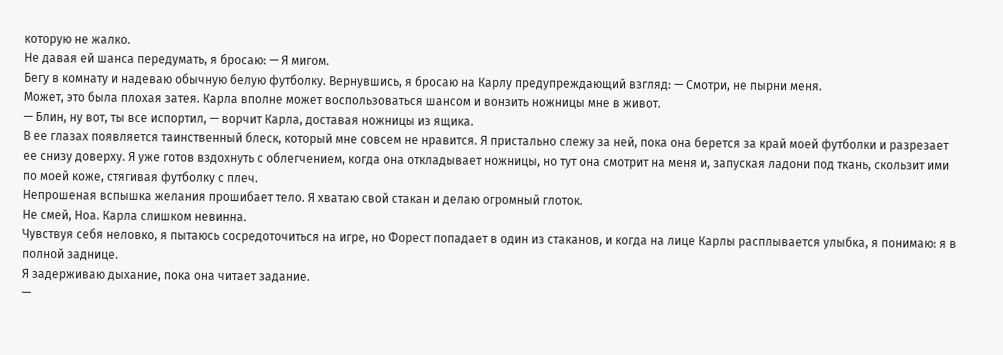которую не жалко.
Не давая ей шанса передумать, я бросаю: — Я мигом.
Бегу в комнату и надеваю обычную белую футболку. Вернувшись, я бросаю на Карлу предупреждающий взгляд: — Смотри, не пырни меня.
Может, это была плохая затея. Карла вполне может воспользоваться шансом и вонзить ножницы мне в живот.
— Блин, ну вот, ты все испортил, — ворчит Карла, доставая ножницы из ящика.
В ее глазах появляется таинственный блеск, который мне совсем не нравится. Я пристально слежу за ней, пока она берется за край моей футболки и разрезает ее снизу доверху. Я уже готов вздохнуть с облегчением, когда она откладывает ножницы, но тут она смотрит на меня и, запуская ладони под ткань, скользит ими по моей коже, стягивая футболку с плеч.
Непрошеная вспышка желания прошибает тело. Я хватаю свой стакан и делаю огромный глоток.
Не смей, Ноа. Карла слишком невинна.
Чувствуя себя неловко, я пытаюсь сосредоточиться на игре, но Форест попадает в один из стаканов, и когда на лице Карлы расплывается улыбка, я понимаю: я в полной заднице.
Я задерживаю дыхание, пока она читает задание.
—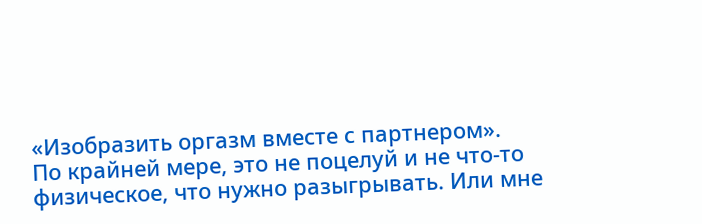«Изобразить оргазм вместе с партнером».
По крайней мере, это не поцелуй и не что-то физическое, что нужно разыгрывать. Или мне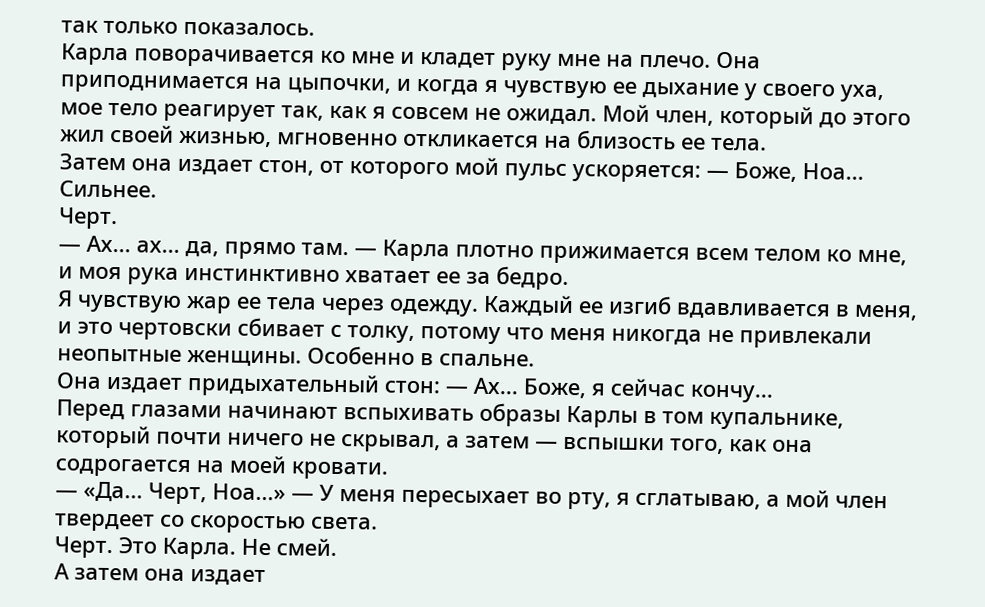так только показалось.
Карла поворачивается ко мне и кладет руку мне на плечо. Она приподнимается на цыпочки, и когда я чувствую ее дыхание у своего уха, мое тело реагирует так, как я совсем не ожидал. Мой член, который до этого жил своей жизнью, мгновенно откликается на близость ее тела.
Затем она издает стон, от которого мой пульс ускоряется: — Боже, Ноа... Сильнее.
Черт.
— Ах... ах... да, прямо там. — Карла плотно прижимается всем телом ко мне, и моя рука инстинктивно хватает ее за бедро.
Я чувствую жар ее тела через одежду. Каждый ее изгиб вдавливается в меня, и это чертовски сбивает с толку, потому что меня никогда не привлекали неопытные женщины. Особенно в спальне.
Она издает придыхательный стон: — Ах... Боже, я сейчас кончу...
Перед глазами начинают вспыхивать образы Карлы в том купальнике, который почти ничего не скрывал, а затем — вспышки того, как она содрогается на моей кровати.
— «Да... Черт, Ноа...» — У меня пересыхает во рту, я сглатываю, а мой член твердеет со скоростью света.
Черт. Это Карла. Не смей.
А затем она издает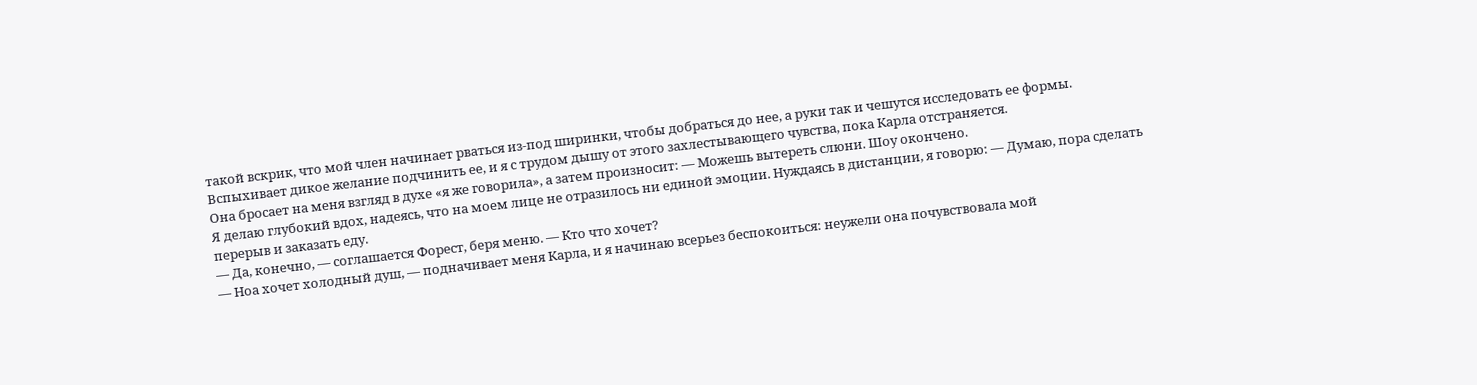такой вскрик, что мой член начинает рваться из-под ширинки, чтобы добраться до нее, а руки так и чешутся исследовать ее формы. Вспыхивает дикое желание подчинить ее, и я с трудом дышу от этого захлестывающего чувства, пока Карла отстраняется.
Она бросает на меня взгляд в духе «я же говорила», а затем произносит: — Можешь вытереть слюни. Шоу окончено.
Я делаю глубокий вдох, надеясь, что на моем лице не отразилось ни единой эмоции. Нуждаясь в дистанции, я говорю: — Думаю, пора сделать перерыв и заказать еду.
— Да, конечно, — соглашается Форест, беря меню. — Кто что хочет?
— Ноа хочет холодный душ, — подначивает меня Карла, и я начинаю всерьез беспокоиться: неужели она почувствовала мой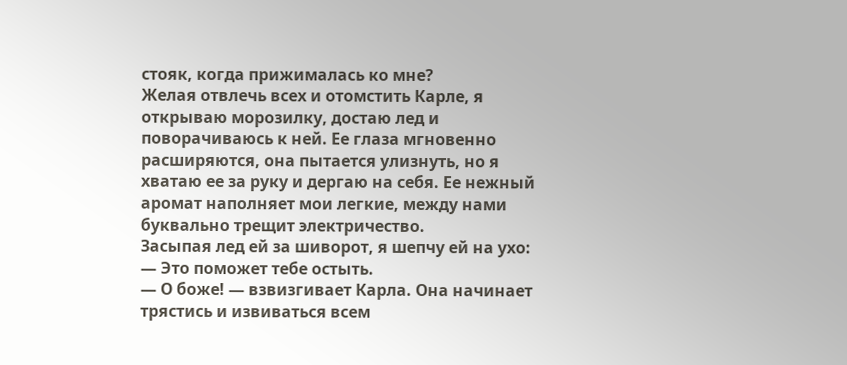стояк, когда прижималась ко мне?
Желая отвлечь всех и отомстить Карле, я открываю морозилку, достаю лед и поворачиваюсь к ней. Ее глаза мгновенно расширяются, она пытается улизнуть, но я хватаю ее за руку и дергаю на себя. Ее нежный аромат наполняет мои легкие, между нами буквально трещит электричество.
Засыпая лед ей за шиворот, я шепчу ей на ухо:
— Это поможет тебе остыть.
— О боже! — взвизгивает Карла. Она начинает трястись и извиваться всем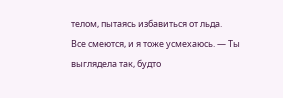телом, пытаясь избавиться от льда.
Все смеются, и я тоже усмехаюсь. — Ты выглядела так, будто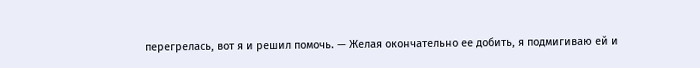перегрелась, вот я и решил помочь. — Желая окончательно ее добить, я подмигиваю ей и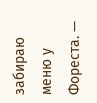забираю меню у Фореста. —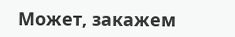Может, закажем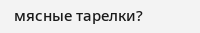мясные тарелки?